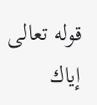قوله تعالى إياك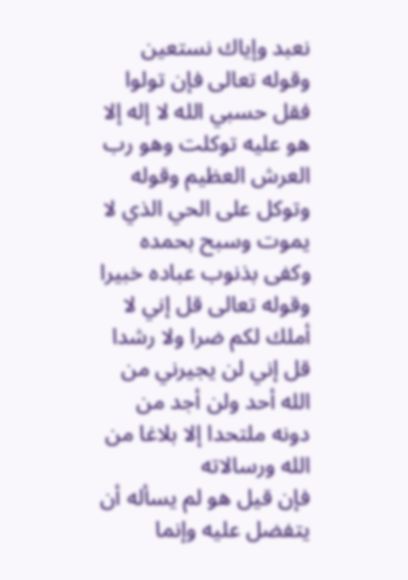نعبد وإياك نستعين وقوله تعالى فإن تولوا فقل حسبي الله لا إله إلا هو عليه توكلت وهو رب العرش العظيم وقوله وتوكل على الحي الذي لا يموت وسبح بحمده وكفى بذنوب عباده خبيرا وقوله تعالى قل إني لا أملك لكم ضرا ولا رشدا قل إني لن يجيرني من الله أحد ولن أجد من دونه ملتحدا إلا بلاغا من الله ورسالاته
فإن قيل هو لم يسأله أن يتفضل عليه وإنما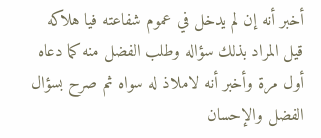أخبر أنه إن لم يدخل في عموم شفاعته فيا هلاكه قيل المراد بذلك سؤاله وطلب الفضل منه كما دعاه أول مرة وأخبر أنه لاملاذ له سواه ثم صرح بسؤال الفضل والإحسان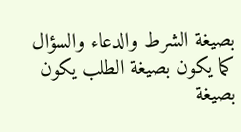بصيغة الشرط والدعاء والسؤال كما يكون بصيغة الطلب يكون بصيغة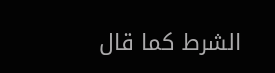الشرط كما قال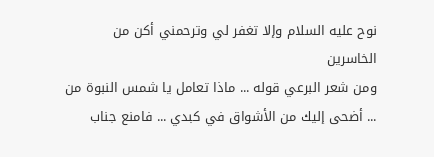نوح عليه السلام وإلا تغفر لي وترحمني أكن من الخاسرين
ومن شعر البرعي قوله ... ماذا تعامل يا شمس النبوة من ... أضحى إليك من الأشواق في كبدي ... فامنع جناب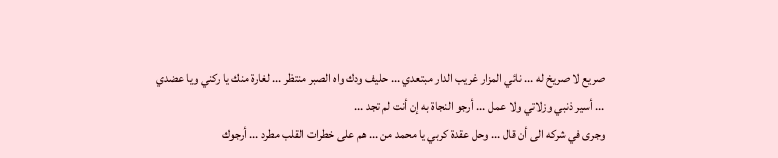صريع لا صريخ له ... نائي المزار غريب الدار مبتعدي ... حليف ودك واه الصبر منتظر ... لغارة منك يا ركني ويا عضدي ... أسير ذنبي وزلاتي ولا عمل ... أرجو النجاة به إن أنت لم تجد ...
وجرى في شركه الى أن قال ... وحل عقدة كربي يا محمد من ... هم على خطرات القلب مطرد ... أرجوك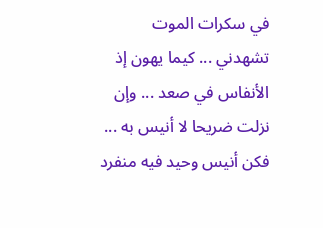في سكرات الموت تشهدني ... كيما يهون إذ الأنفاس في صعد ... وإن نزلت ضريحا لا أنيس به ... فكن أنيس وحيد فيه منفرد